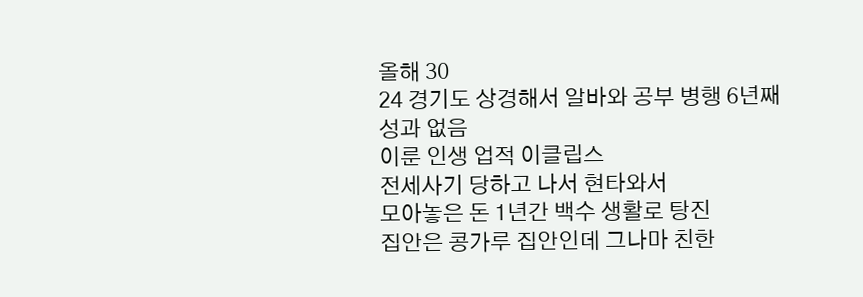올해 30
24 경기도 상경해서 알바와 공부 병행 6년째 성과 없음
이룬 인생 업적 이클립스
전세사기 당하고 나서 현타와서
모아놓은 돈 1년간 백수 생활로 탕진
집안은 콩가루 집안인데 그나마 친한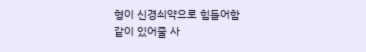형이 신경쇠약으로 힘들어함
같이 있어줄 사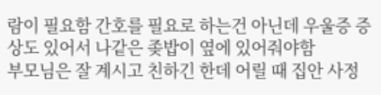람이 필요함 간호를 필요로 하는건 아닌데 우울증 증상도 있어서 나같은 좆밥이 옆에 있어줘야함
부모님은 잘 계시고 친하긴 한데 어릴 때 집안 사정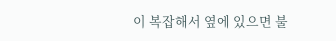이 복잡해서 옆에 있으면 불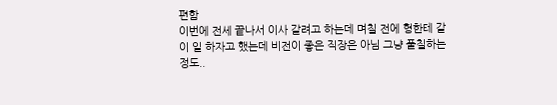편함
이번에 전세 끝나서 이사 갈려고 하는데 며칠 전에 형한테 같이 일 하자고 했는데 비전이 좋은 직장은 아님 그냥 풀칠하는 정도..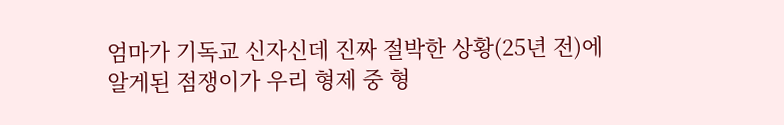엄마가 기독교 신자신데 진짜 절박한 상황(25년 전)에 알게된 점쟁이가 우리 형제 중 형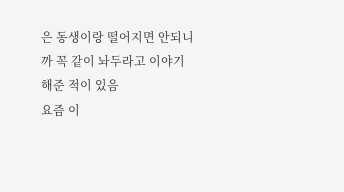은 동생이랑 떨어지면 안되니까 꼭 같이 놔두라고 이야기 해준 적이 있음
요즘 이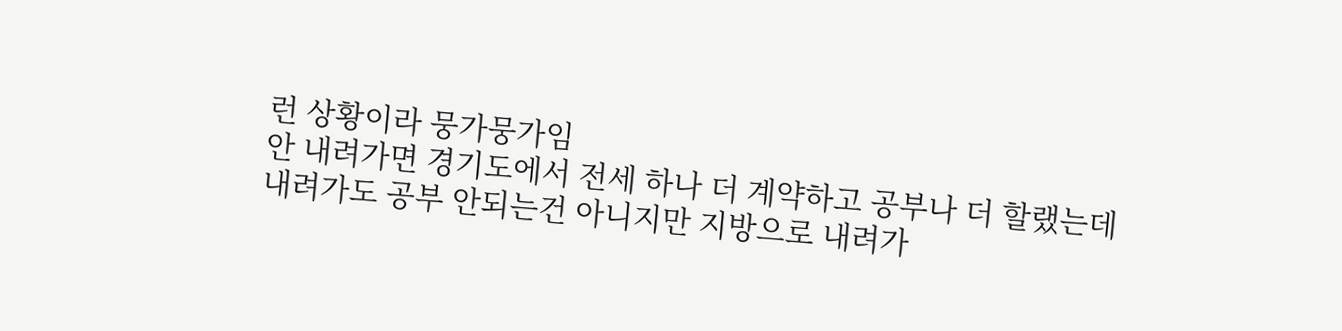런 상황이라 뭉가뭉가임
안 내려가면 경기도에서 전세 하나 더 계약하고 공부나 더 할랬는데
내려가도 공부 안되는건 아니지만 지방으로 내려가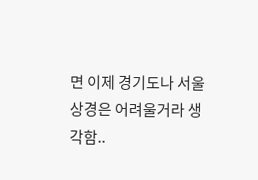면 이제 경기도나 서울 상경은 어려울거라 생각함..